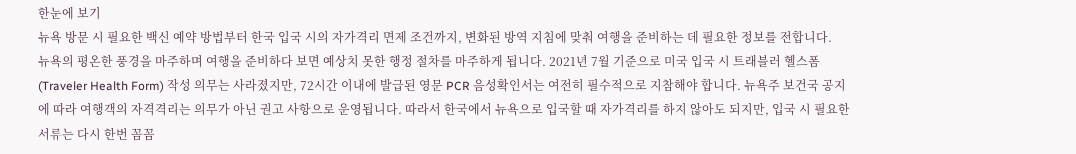한눈에 보기
뉴욕 방문 시 필요한 백신 예약 방법부터 한국 입국 시의 자가격리 면제 조건까지, 변화된 방역 지침에 맞춰 여행을 준비하는 데 필요한 정보를 전합니다.
뉴욕의 평온한 풍경을 마주하며 여행을 준비하다 보면 예상치 못한 행정 절차를 마주하게 됩니다. 2021년 7월 기준으로 미국 입국 시 트래블러 헬스폼(Traveler Health Form) 작성 의무는 사라졌지만, 72시간 이내에 발급된 영문 PCR 음성확인서는 여전히 필수적으로 지참해야 합니다. 뉴욕주 보건국 공지에 따라 여행객의 자격격리는 의무가 아닌 권고 사항으로 운영됩니다. 따라서 한국에서 뉴욕으로 입국할 때 자가격리를 하지 않아도 되지만, 입국 시 필요한 서류는 다시 한번 꼼꼼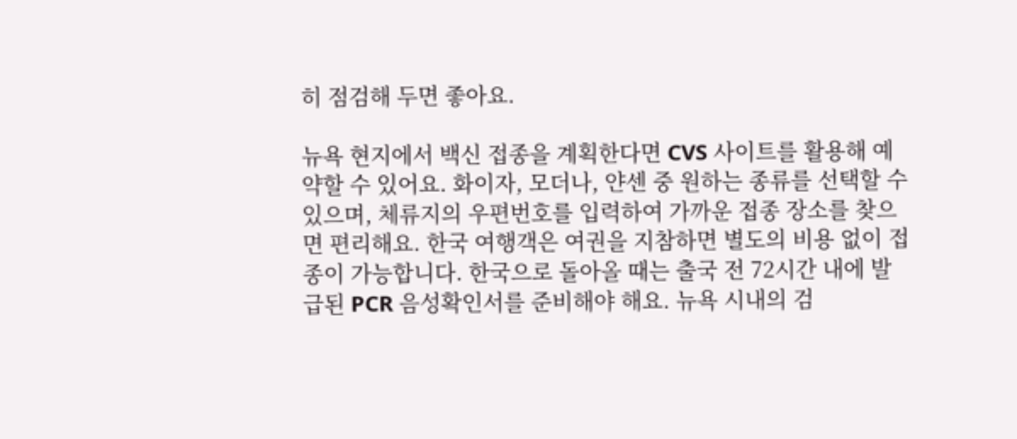히 점검해 두면 좋아요.

뉴욕 현지에서 백신 접종을 계획한다면 CVS 사이트를 활용해 예약할 수 있어요. 화이자, 모더나, 얀센 중 원하는 종류를 선택할 수 있으며, 체류지의 우편번호를 입력하여 가까운 접종 장소를 찾으면 편리해요. 한국 여행객은 여권을 지참하면 별도의 비용 없이 접종이 가능합니다. 한국으로 돌아올 때는 출국 전 72시간 내에 발급된 PCR 음성확인서를 준비해야 해요. 뉴욕 시내의 검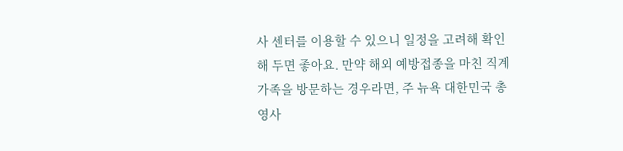사 센터를 이용할 수 있으니 일정을 고려해 확인해 두면 좋아요. 만약 해외 예방접종을 마친 직계가족을 방문하는 경우라면, 주 뉴욕 대한민국 총영사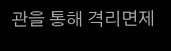관을 통해 격리면제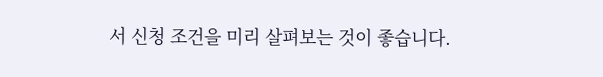서 신청 조건을 미리 살펴보는 것이 좋습니다.